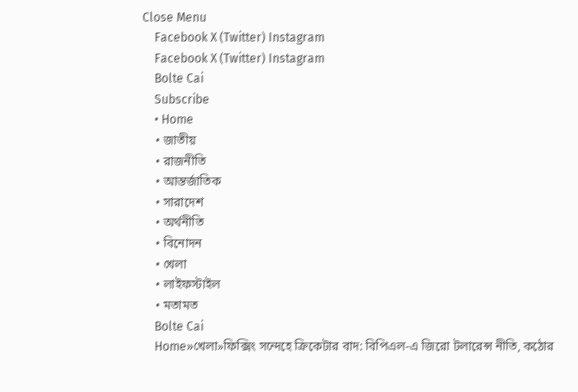Close Menu
    Facebook X (Twitter) Instagram
    Facebook X (Twitter) Instagram
    Bolte Cai
    Subscribe
    • Home
    • জাতীয়
    • রাজনীতি
    • আন্তর্জাতিক
    • সারাদেশ
    • অর্থনীতি
    • বিনোদন
    • খেলা
    • লাইফস্টাইল
    • মতামত
    Bolte Cai
    Home»খেলা»ফিক্সিং সন্দেহে ক্রিকেটার বাদ: বিপিএল-এ জিরো টলারেন্স নীতি, কঠোর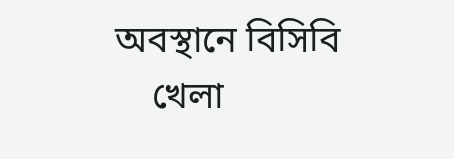অবস্থানে বিসিবি
    খেলা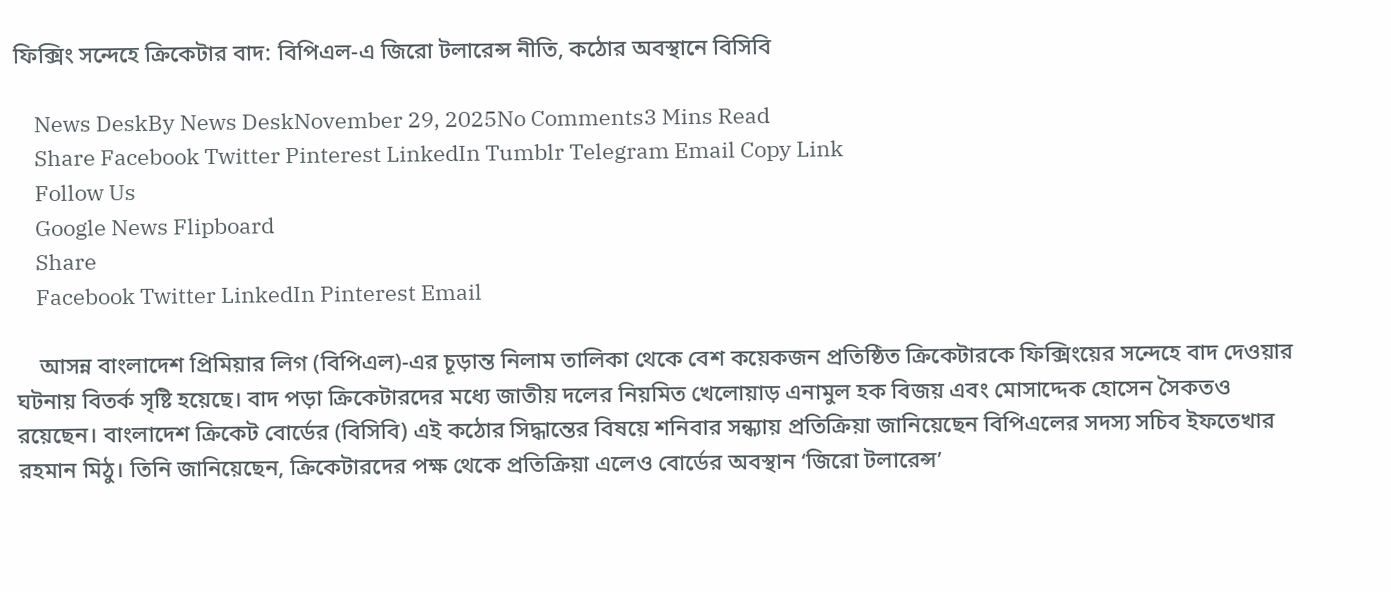ফিক্সিং সন্দেহে ক্রিকেটার বাদ: বিপিএল-এ জিরো টলারেন্স নীতি, কঠোর অবস্থানে বিসিবি

    News DeskBy News DeskNovember 29, 2025No Comments3 Mins Read
    Share Facebook Twitter Pinterest LinkedIn Tumblr Telegram Email Copy Link
    Follow Us
    Google News Flipboard
    Share
    Facebook Twitter LinkedIn Pinterest Email

    আসন্ন বাংলাদেশ প্রিমিয়ার লিগ (বিপিএল)-এর চূড়ান্ত নিলাম তালিকা থেকে বেশ কয়েকজন প্রতিষ্ঠিত ক্রিকেটারকে ফিক্সিংয়ের সন্দেহে বাদ দেওয়ার ঘটনায় বিতর্ক সৃষ্টি হয়েছে। বাদ পড়া ক্রিকেটারদের মধ্যে জাতীয় দলের নিয়মিত খেলোয়াড় এনামুল হক বিজয় এবং মোসাদ্দেক হোসেন সৈকতও রয়েছেন। বাংলাদেশ ক্রিকেট বোর্ডের (বিসিবি) এই কঠোর সিদ্ধান্তের বিষয়ে শনিবার সন্ধ্যায় প্রতিক্রিয়া জানিয়েছেন বিপিএলের সদস্য সচিব ইফতেখার রহমান মিঠু। তিনি জানিয়েছেন, ক্রিকেটারদের পক্ষ থেকে প্রতিক্রিয়া এলেও বোর্ডের অবস্থান ‘জিরো টলারেন্স’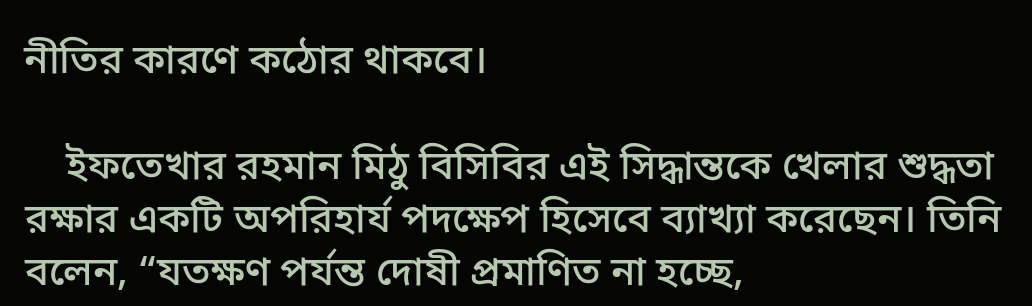নীতির কারণে কঠোর থাকবে।

    ইফতেখার রহমান মিঠু বিসিবির এই সিদ্ধান্তকে খেলার শুদ্ধতা রক্ষার একটি অপরিহার্য পদক্ষেপ হিসেবে ব্যাখ্যা করেছেন। তিনি বলেন, “যতক্ষণ পর্যন্ত দোষী প্রমাণিত না হচ্ছে,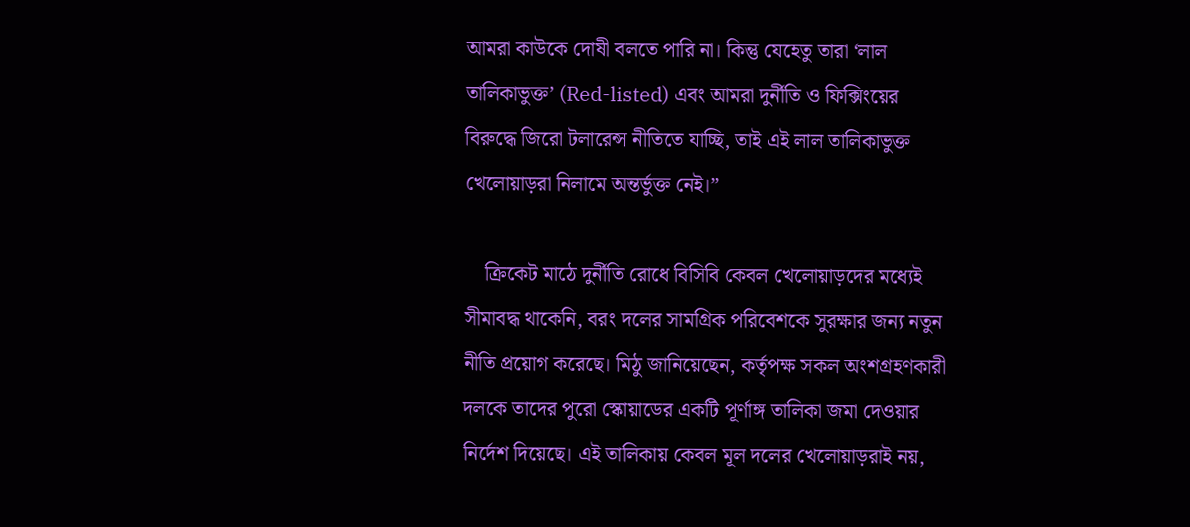আমরা কাউকে দোষী বলতে পারি না। কিন্তু যেহেতু তারা ‘লাল তালিকাভুক্ত’ (Red-listed) এবং আমরা দুর্নীতি ও ফিক্সিংয়ের বিরুদ্ধে জিরো টলারেন্স নীতিতে যাচ্ছি, তাই এই লাল তালিকাভুক্ত খেলোয়াড়রা নিলামে অন্তর্ভুক্ত নেই।”

    ক্রিকেট মাঠে দুর্নীতি রোধে বিসিবি কেবল খেলোয়াড়দের মধ্যেই সীমাবদ্ধ থাকেনি, বরং দলের সামগ্রিক পরিবেশকে সুরক্ষার জন্য নতুন নীতি প্রয়োগ করেছে। মিঠু জানিয়েছেন, কর্তৃপক্ষ সকল অংশগ্রহণকারী দলকে তাদের পুরো স্কোয়াডের একটি পূর্ণাঙ্গ তালিকা জমা দেওয়ার নির্দেশ দিয়েছে। এই তালিকায় কেবল মূল দলের খেলোয়াড়রাই নয়,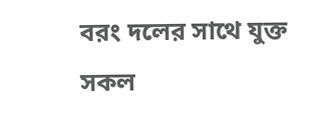বরং দলের সাথে যুক্ত সকল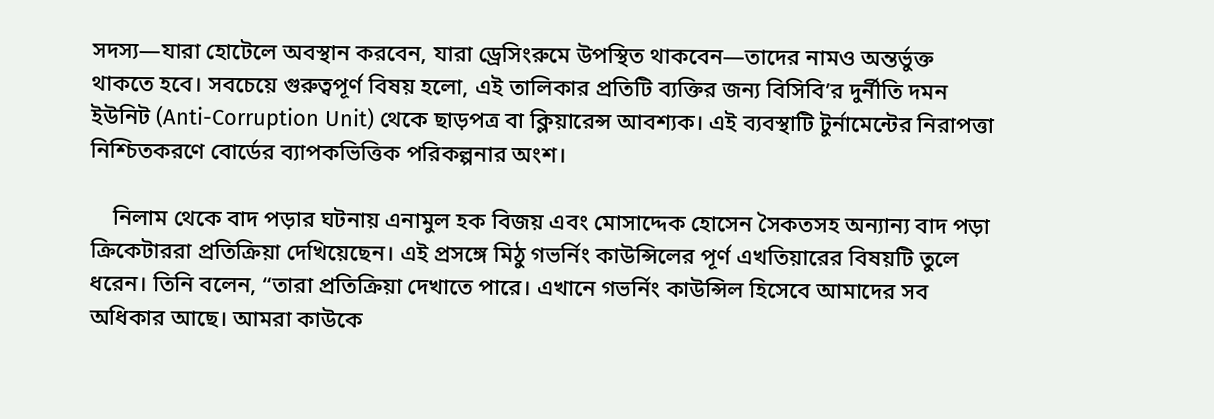সদস্য—যারা হোটেলে অবস্থান করবেন, যারা ড্রেসিংরুমে উপস্থিত থাকবেন—তাদের নামও অন্তর্ভুক্ত থাকতে হবে। সবচেয়ে গুরুত্বপূর্ণ বিষয় হলো, এই তালিকার প্রতিটি ব্যক্তির জন্য বিসিবি’র দুর্নীতি দমন ইউনিট (Anti-Corruption Unit) থেকে ছাড়পত্র বা ক্লিয়ারেন্স আবশ্যক। এই ব্যবস্থাটি টুর্নামেন্টের নিরাপত্তা নিশ্চিতকরণে বোর্ডের ব্যাপকভিত্তিক পরিকল্পনার অংশ।

    নিলাম থেকে বাদ পড়ার ঘটনায় এনামুল হক বিজয় এবং মোসাদ্দেক হোসেন সৈকতসহ অন্যান্য বাদ পড়া ক্রিকেটাররা প্রতিক্রিয়া দেখিয়েছেন। এই প্রসঙ্গে মিঠু গভর্নিং কাউন্সিলের পূর্ণ এখতিয়ারের বিষয়টি তুলে ধরেন। তিনি বলেন, “তারা প্রতিক্রিয়া দেখাতে পারে। এখানে গভর্নিং কাউন্সিল হিসেবে আমাদের সব অধিকার আছে। আমরা কাউকে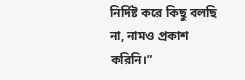নির্দিষ্ট করে কিছু বলছি না, নামও প্রকাশ করিনি।”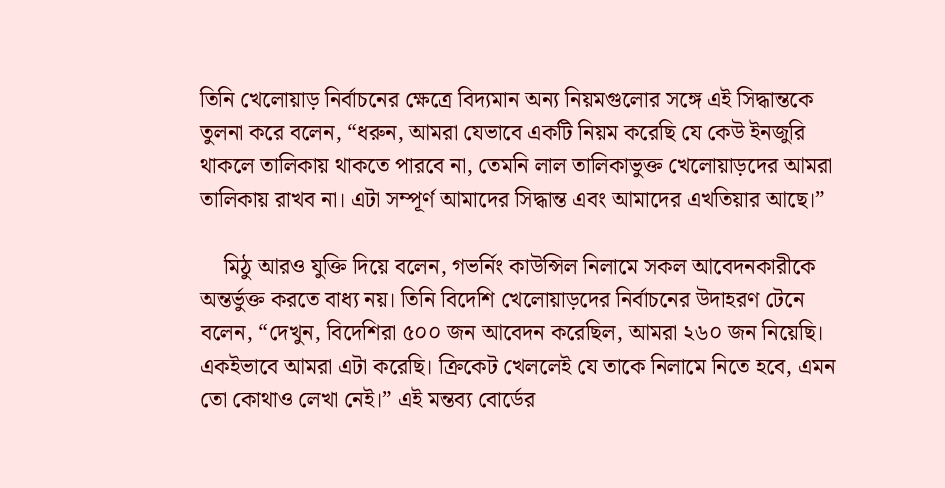তিনি খেলোয়াড় নির্বাচনের ক্ষেত্রে বিদ্যমান অন্য নিয়মগুলোর সঙ্গে এই সিদ্ধান্তকে তুলনা করে বলেন, “ধরুন, আমরা যেভাবে একটি নিয়ম করেছি যে কেউ ইনজুরি থাকলে তালিকায় থাকতে পারবে না, তেমনি লাল তালিকাভুক্ত খেলোয়াড়দের আমরা তালিকায় রাখব না। এটা সম্পূর্ণ আমাদের সিদ্ধান্ত এবং আমাদের এখতিয়ার আছে।”

    মিঠু আরও যুক্তি দিয়ে বলেন, গভর্নিং কাউন্সিল নিলামে সকল আবেদনকারীকে অন্তর্ভুক্ত করতে বাধ্য নয়। তিনি বিদেশি খেলোয়াড়দের নির্বাচনের উদাহরণ টেনে বলেন, “দেখুন, বিদেশিরা ৫০০ জন আবেদন করেছিল, আমরা ২৬০ জন নিয়েছি। একইভাবে আমরা এটা করেছি। ক্রিকেট খেললেই যে তাকে নিলামে নিতে হবে, এমন তো কোথাও লেখা নেই।” এই মন্তব্য বোর্ডের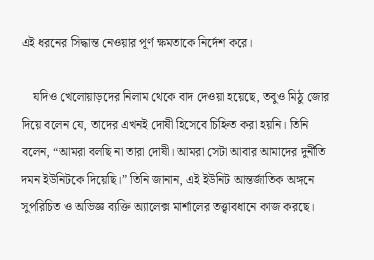এই ধরনের সিদ্ধান্ত নেওয়ার পূর্ণ ক্ষমতাকে নির্দেশ করে।

    যদিও খেলোয়াড়দের নিলাম থেকে বাদ দেওয়া হয়েছে, তবুও মিঠু জোর দিয়ে বলেন যে, তাদের এখনই দোষী হিসেবে চিহ্নিত করা হয়নি। তিনি বলেন, “আমরা বলছি না তারা দোষী। আমরা সেটা আবার আমাদের দুর্নীতি দমন ইউনিটকে দিয়েছি।” তিনি জানান, এই ইউনিট আন্তর্জাতিক অঙ্গনে সুপরিচিত ও অভিজ্ঞ ব্যক্তি অ্যালেক্স মার্শালের তত্ত্বাবধানে কাজ করছে।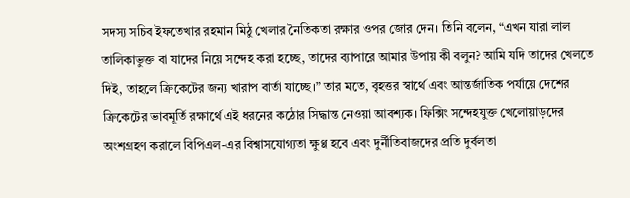সদস্য সচিব ইফতেখার রহমান মিঠু খেলার নৈতিকতা রক্ষার ওপর জোর দেন। তিনি বলেন, “এখন যারা লাল তালিকাভুক্ত বা যাদের নিয়ে সন্দেহ করা হচ্ছে, তাদের ব্যাপারে আমার উপায় কী বলুন? আমি যদি তাদের খেলতে দিই, তাহলে ক্রিকেটের জন্য খারাপ বার্তা যাচ্ছে।” তার মতে, বৃহত্তর স্বার্থে এবং আন্তর্জাতিক পর্যায়ে দেশের ক্রিকেটের ভাবমূর্তি রক্ষার্থে এই ধরনের কঠোর সিদ্ধান্ত নেওয়া আবশ্যক। ফিক্সিং সন্দেহযুক্ত খেলোয়াড়দের অংশগ্রহণ করালে বিপিএল-এর বিশ্বাসযোগ্যতা ক্ষুণ্ণ হবে এবং দুর্নীতিবাজদের প্রতি দুর্বলতা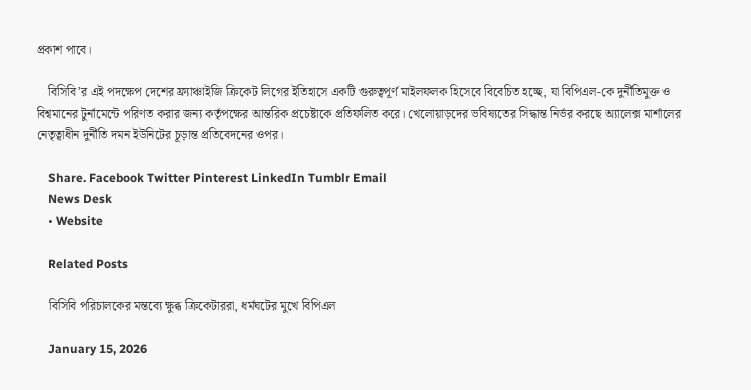প্রকাশ পাবে।

    বিসিবি’র এই পদক্ষেপ দেশের ফ্র্যাঞ্চাইজি ক্রিকেট লিগের ইতিহাসে একটি গুরুত্বপূর্ণ মাইলফলক হিসেবে বিবেচিত হচ্ছে, যা বিপিএল-কে দুর্নীতিমুক্ত ও বিশ্বমানের টুর্নামেন্টে পরিণত করার জন্য কর্তৃপক্ষের আন্তরিক প্রচেষ্টাকে প্রতিফলিত করে। খেলোয়াড়দের ভবিষ্যতের সিদ্ধান্ত নির্ভর করছে অ্যালেক্স মার্শালের নেতৃত্বাধীন দুর্নীতি দমন ইউনিটের চূড়ান্ত প্রতিবেদনের ওপর।

    Share. Facebook Twitter Pinterest LinkedIn Tumblr Email
    News Desk
    • Website

    Related Posts

    বিসিবি পরিচালকের মন্তব্যে ক্ষুব্ধ ক্রিকেটাররা, ধর্মঘটের মুখে বিপিএল

    January 15, 2026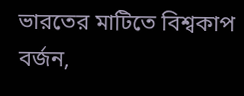ভারতের মাটিতে বিশ্বকাপ বর্জন,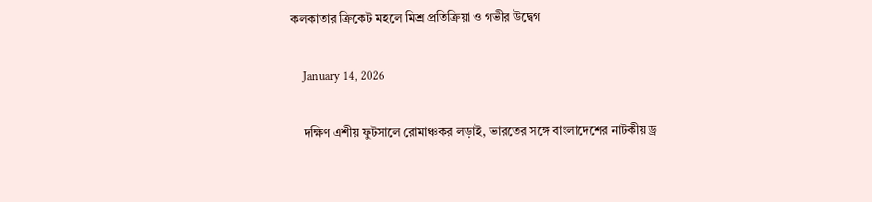কলকাতার ক্রিকেট মহলে মিশ্র প্রতিক্রিয়া ও গভীর উদ্বেগ

    January 14, 2026

    দক্ষিণ এশীয় ফুটসালে রোমাঞ্চকর লড়াই, ভারতের সঙ্গে বাংলাদেশের নাটকীয় ড্র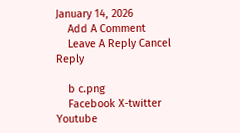January 14, 2026
    Add A Comment
    Leave A Reply Cancel Reply

    b c.png
    Facebook X-twitter Youtube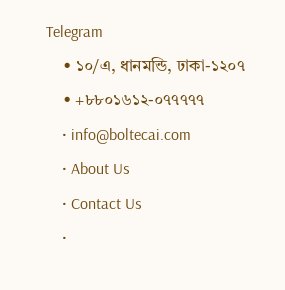Telegram
    • ১০/এ, ধানমন্ডি, ঢাকা-১২০৭
    • +৮৮০১৬১২-০৭৭৭৭৭
    • info@boltecai.com
    • About Us
    • Contact Us
    •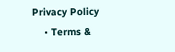Privacy Policy
    • Terms &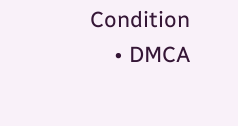Condition
    • DMCA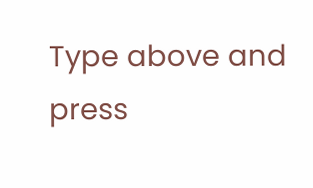Type above and press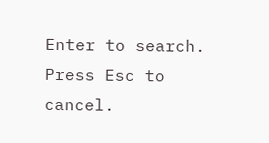Enter to search. Press Esc to cancel.